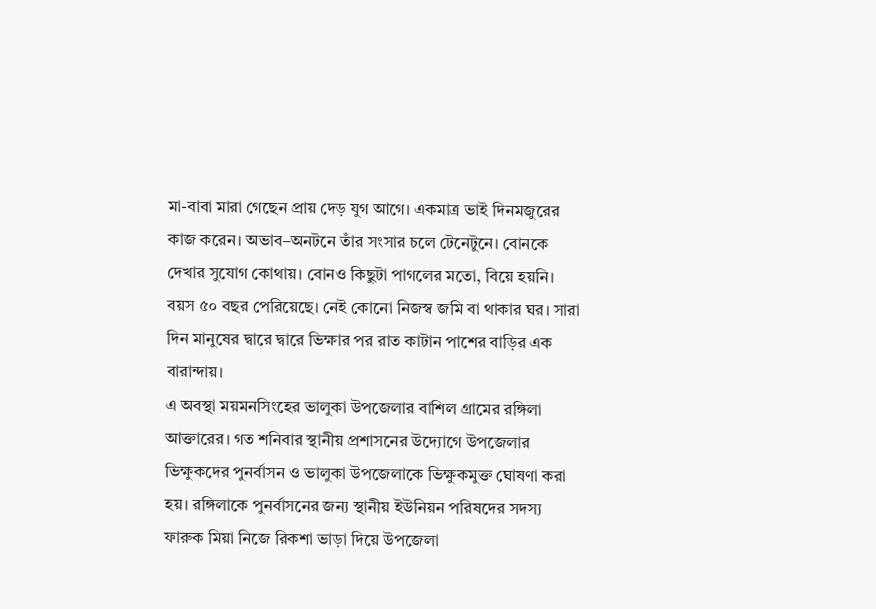মা-বাবা মারা গেছেন প্রায় দেড় যুগ আগে। একমাত্র ভাই দিনমজুরের কাজ করেন। অভাব–অনটনে তাঁর সংসার চলে টেনেটুনে। বোনকে দেখার সুযোগ কোথায়। বোনও কিছুটা পাগলের মতো, বিয়ে হয়নি। বয়স ৫০ বছর পেরিয়েছে। নেই কোনো নিজস্ব জমি বা থাকার ঘর। সারা দিন মানুষের দ্বারে দ্বারে ভিক্ষার পর রাত কাটান পাশের বাড়ির এক বারান্দায়।
এ অবস্থা ময়মনসিংহের ভালুকা উপজেলার বাশিল গ্রামের রঙ্গিলা আক্তারের। গত শনিবার স্থানীয় প্রশাসনের উদ্যোগে উপজেলার ভিক্ষুকদের পুনর্বাসন ও ভালুকা উপজেলাকে ভিক্ষুকমুক্ত ঘোষণা করা হয়। রঙ্গিলাকে পুনর্বাসনের জন্য স্থানীয় ইউনিয়ন পরিষদের সদস্য ফারুক মিয়া নিজে রিকশা ভাড়া দিয়ে উপজেলা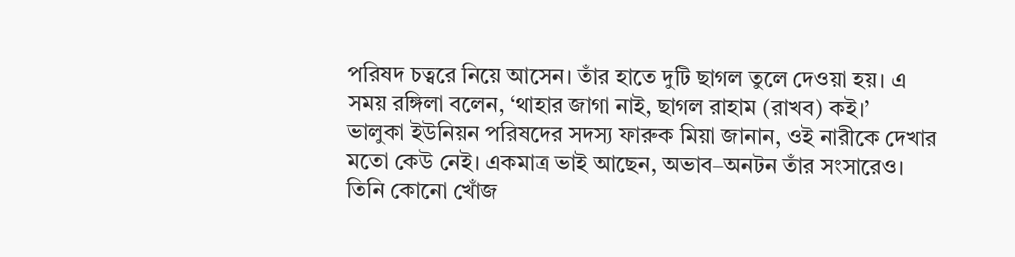পরিষদ চত্বরে নিয়ে আসেন। তাঁর হাতে দুটি ছাগল তুলে দেওয়া হয়। এ সময় রঙ্গিলা বলেন, ‘থাহার জাগা নাই, ছাগল রাহাম (রাখব) কই।’
ভালুকা ইউনিয়ন পরিষদের সদস্য ফারুক মিয়া জানান, ওই নারীকে দেখার মতো কেউ নেই। একমাত্র ভাই আছেন, অভাব–অনটন তাঁর সংসারেও। তিনি কোনো খোঁজ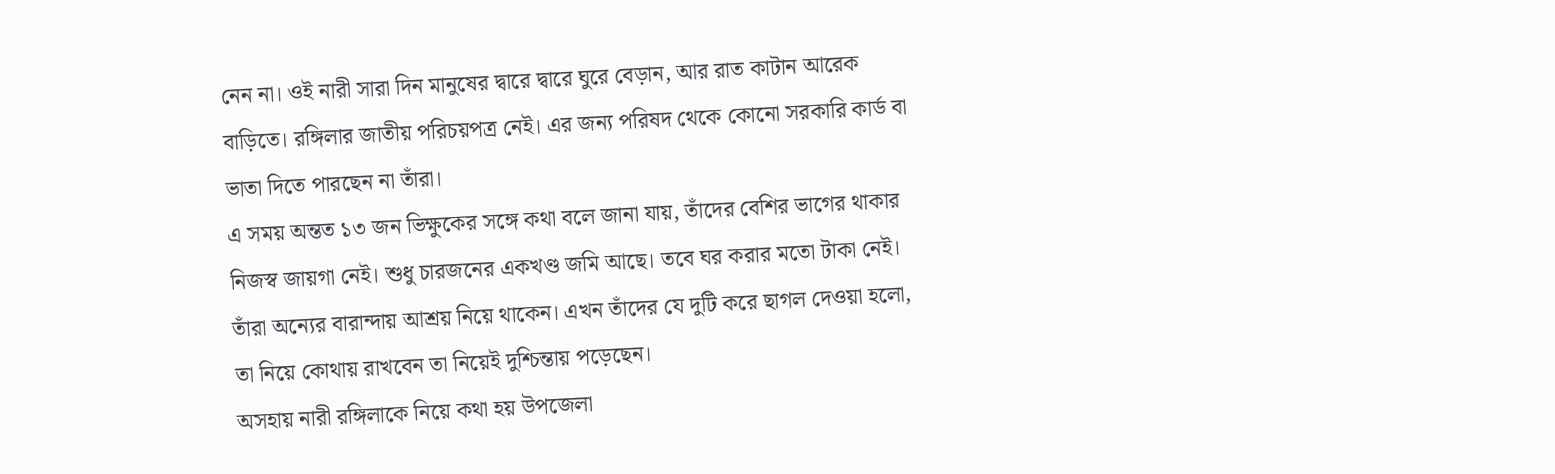নেন না। ওই নারী সারা দিন মানুষের দ্বারে দ্বারে ঘুরে বেড়ান, আর রাত কাটান আরেক বাড়িতে। রঙ্গিলার জাতীয় পরিচয়পত্র নেই। এর জন্য পরিষদ থেকে কোনো সরকারি কার্ড বা ভাতা দিতে পারছেন না তাঁরা।
এ সময় অন্তত ১৩ জন ভিক্ষুকের সঙ্গে কথা বলে জানা যায়, তাঁদের বেশির ভাগের থাকার নিজস্ব জায়গা নেই। শুধু চারজনের একখণ্ড জমি আছে। তবে ঘর করার মতো টাকা নেই। তাঁরা অন্যের বারান্দায় আশ্রয় নিয়ে থাকেন। এখন তাঁদের যে দুটি করে ছাগল দেওয়া হলো, তা নিয়ে কোথায় রাখবেন তা নিয়েই দুশ্চিন্তায় পড়েছেন।
অসহায় নারী রঙ্গিলাকে নিয়ে কথা হয় উপজেলা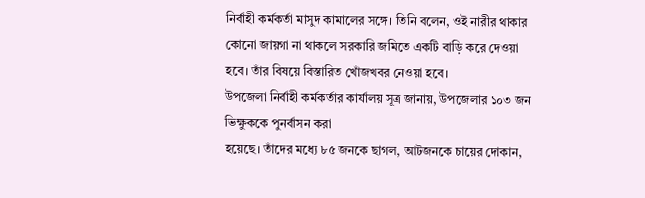নির্বাহী কর্মকর্তা মাসুদ কামালের সঙ্গে। তিনি বলেন, ওই নারীর থাকার কোনো জায়গা না থাকলে সরকারি জমিতে একটি বাড়ি করে দেওয়া হবে। তাঁর বিষয়ে বিস্তারিত খোঁজখবর নেওয়া হবে।
উপজেলা নির্বাহী কর্মকর্তার কার্যালয় সূত্র জানায়, উপজেলার ১০৩ জন ভিক্ষুককে পুনর্বাসন করা
হয়েছে। তাঁদের মধ্যে ৮৫ জনকে ছাগল, আটজনকে চায়ের দোকান,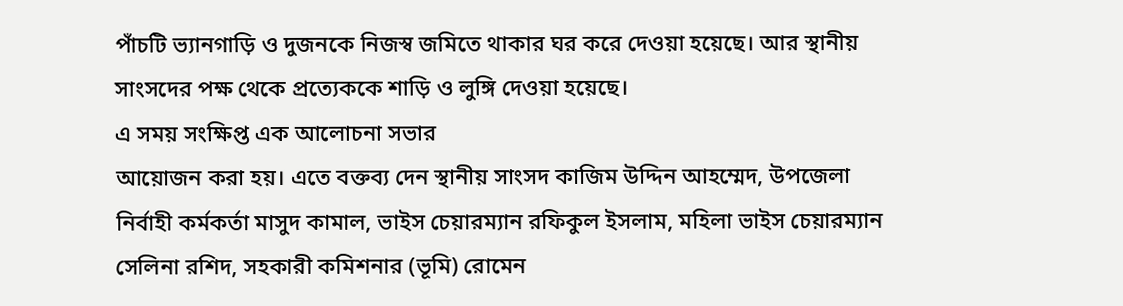পাঁচটি ভ্যানগাড়ি ও দুজনকে নিজস্ব জমিতে থাকার ঘর করে দেওয়া হয়েছে। আর স্থানীয় সাংসদের পক্ষ থেকে প্রত্যেককে শাড়ি ও লুঙ্গি দেওয়া হয়েছে।
এ সময় সংক্ষিপ্ত এক আলোচনা সভার
আয়োজন করা হয়। এতে বক্তব্য দেন স্থানীয় সাংসদ কাজিম উদ্দিন আহম্মেদ, উপজেলা নির্বাহী কর্মকর্তা মাসুদ কামাল, ভাইস চেয়ারম্যান রফিকুল ইসলাম, মহিলা ভাইস চেয়ারম্যান সেলিনা রশিদ, সহকারী কমিশনার (ভূমি) রোমেন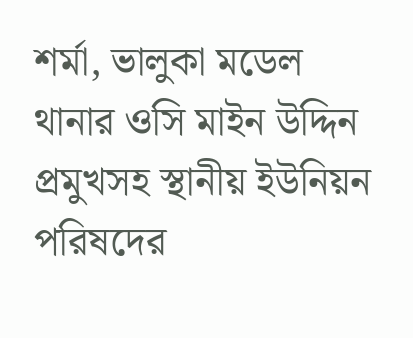শর্মা, ভালুকা মডেল থানার ওসি মাইন উদ্দিন প্রমুখসহ স্থানীয় ইউনিয়ন পরিষদের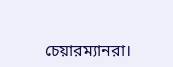চেয়ারম্যানরা।